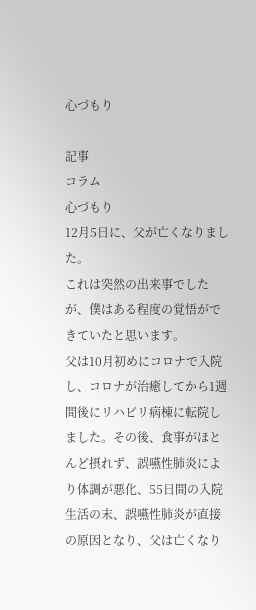心づもり

記事
コラム
心づもり
12月5日に、父が亡くなりました。
これは突然の出来事でしたが、僕はある程度の覚悟ができていたと思います。
父は10月初めにコロナで入院し、コロナが治癒してから1週間後にリハビリ病棟に転院しました。その後、食事がほとんど摂れず、誤嚥性肺炎により体調が悪化、55日間の入院生活の末、誤嚥性肺炎が直接の原因となり、父は亡くなり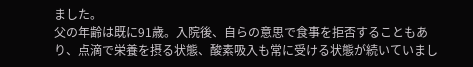ました。
父の年齢は既に91歳。入院後、自らの意思で食事を拒否することもあり、点滴で栄養を摂る状態、酸素吸入も常に受ける状態が続いていまし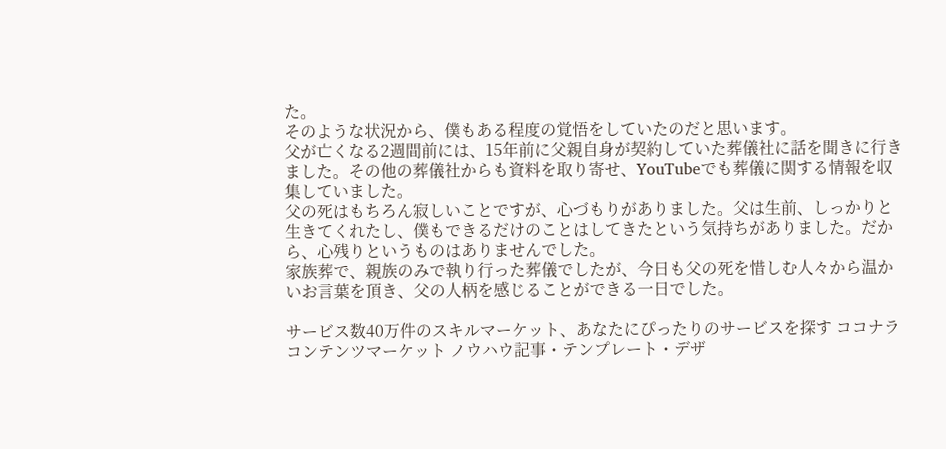た。
そのような状況から、僕もある程度の覚悟をしていたのだと思います。
父が亡くなる2週間前には、15年前に父親自身が契約していた葬儀社に話を聞きに行きました。その他の葬儀社からも資料を取り寄せ、YouTubeでも葬儀に関する情報を収集していました。
父の死はもちろん寂しいことですが、心づもりがありました。父は生前、しっかりと生きてくれたし、僕もできるだけのことはしてきたという気持ちがありました。だから、心残りというものはありませんでした。
家族葬で、親族のみで執り行った葬儀でしたが、今日も父の死を惜しむ人々から温かいお言葉を頂き、父の人柄を感じることができる一日でした。

サービス数40万件のスキルマーケット、あなたにぴったりのサービスを探す ココナラコンテンツマーケット ノウハウ記事・テンプレート・デザ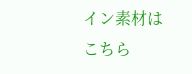イン素材はこちら